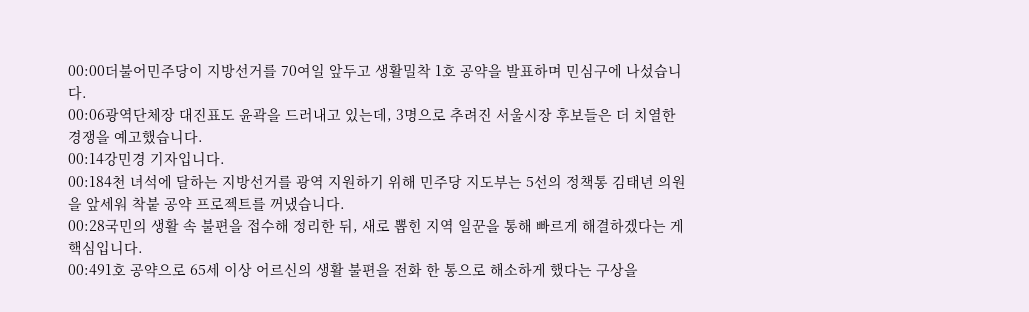00:00더불어민주당이 지방선거를 70여일 앞두고 생활밀착 1호 공약을 발표하며 민심구에 나섰습니다.
00:06광역단체장 대진표도 윤곽을 드러내고 있는데, 3명으로 추려진 서울시장 후보들은 더 치열한 경쟁을 예고했습니다.
00:14강민경 기자입니다.
00:184천 녀석에 달하는 지방선거를 광역 지원하기 위해 민주당 지도부는 5선의 정책통 김태년 의원을 앞세워 착붙 공약 프로젝트를 꺼냈습니다.
00:28국민의 생활 속 불편을 접수해 정리한 뒤, 새로 뽑힌 지역 일꾼을 통해 빠르게 해결하겠다는 게 핵심입니다.
00:491호 공약으로 65세 이상 어르신의 생활 불편을 전화 한 통으로 해소하게 했다는 구상을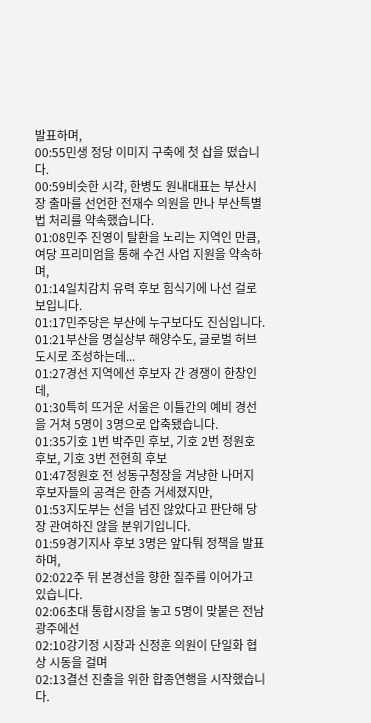발표하며,
00:55민생 정당 이미지 구축에 첫 삽을 떴습니다.
00:59비슷한 시각, 한병도 원내대표는 부산시장 출마를 선언한 전재수 의원을 만나 부산특별법 처리를 약속했습니다.
01:08민주 진영이 탈환을 노리는 지역인 만큼, 여당 프리미엄을 통해 수건 사업 지원을 약속하며,
01:14일치감치 유력 후보 힘식기에 나선 걸로 보입니다.
01:17민주당은 부산에 누구보다도 진심입니다.
01:21부산을 명실상부 해양수도, 글로벌 허브 도시로 조성하는데...
01:27경선 지역에선 후보자 간 경쟁이 한창인데,
01:30특히 뜨거운 서울은 이틀간의 예비 경선을 거쳐 5명이 3명으로 압축됐습니다.
01:35기호 1번 박주민 후보, 기호 2번 정원호 후보, 기호 3번 전현희 후보
01:47정원호 전 성동구청장을 겨냥한 나머지 후보자들의 공격은 한층 거세졌지만,
01:53지도부는 선을 넘진 않았다고 판단해 당장 관여하진 않을 분위기입니다.
01:59경기지사 후보 3명은 앞다퉈 정책을 발표하며,
02:022주 뒤 본경선을 향한 질주를 이어가고 있습니다.
02:06초대 통합시장을 놓고 5명이 맞붙은 전남 광주에선
02:10강기정 시장과 신정훈 의원이 단일화 협상 시동을 걸며
02:13결선 진출을 위한 합종연행을 시작했습니다.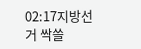02:17지방선거 싹쓸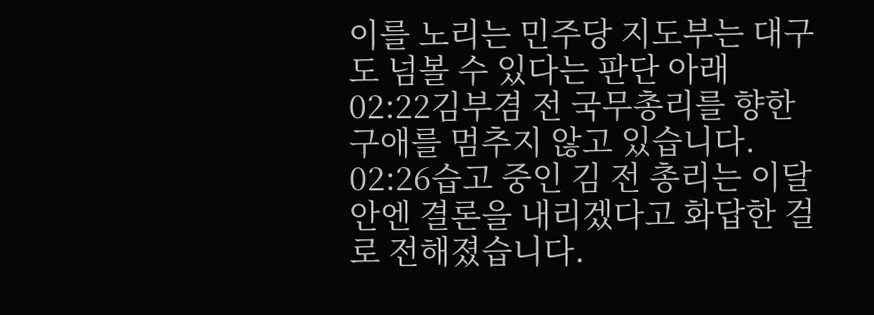이를 노리는 민주당 지도부는 대구도 넘볼 수 있다는 판단 아래
02:22김부겸 전 국무총리를 향한 구애를 멈추지 않고 있습니다.
02:26습고 중인 김 전 총리는 이달 안엔 결론을 내리겠다고 화답한 걸로 전해졌습니다.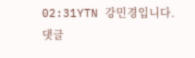02:31YTN 강민경입니다.
댓글